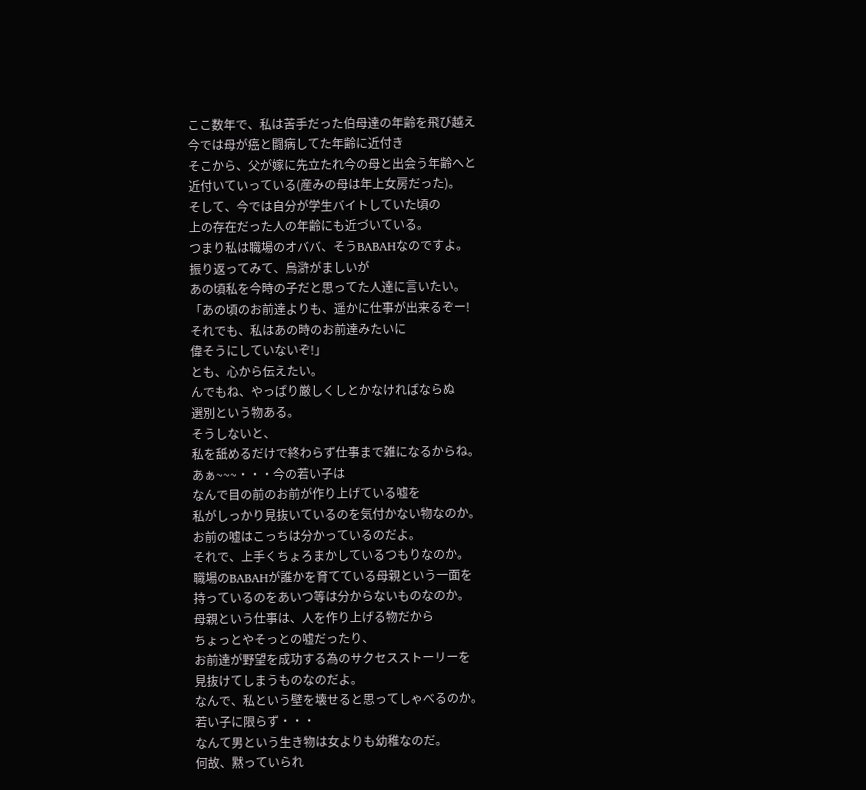ここ数年で、私は苦手だった伯母達の年齢を飛び越え
今では母が癌と闘病してた年齢に近付き
そこから、父が嫁に先立たれ今の母と出会う年齢へと
近付いていっている(産みの母は年上女房だった)。
そして、今では自分が学生バイトしていた頃の
上の存在だった人の年齢にも近づいている。
つまり私は職場のオババ、そうBABAHなのですよ。
振り返ってみて、烏滸がましいが
あの頃私を今時の子だと思ってた人達に言いたい。
「あの頃のお前達よりも、遥かに仕事が出来るぞー!
それでも、私はあの時のお前達みたいに
偉そうにしていないぞ!」
とも、心から伝えたい。
んでもね、やっぱり厳しくしとかなければならぬ
選別という物ある。
そうしないと、
私を舐めるだけで終わらず仕事まで雑になるからね。
あぁ~~~・・・今の若い子は
なんで目の前のお前が作り上げている嘘を
私がしっかり見抜いているのを気付かない物なのか。
お前の嘘はこっちは分かっているのだよ。
それで、上手くちょろまかしているつもりなのか。
職場のBABAHが誰かを育てている母親という一面を
持っているのをあいつ等は分からないものなのか。
母親という仕事は、人を作り上げる物だから
ちょっとやそっとの嘘だったり、
お前達が野望を成功する為のサクセスストーリーを
見抜けてしまうものなのだよ。
なんで、私という壁を壊せると思ってしゃべるのか。
若い子に限らず・・・
なんて男という生き物は女よりも幼稚なのだ。
何故、黙っていられ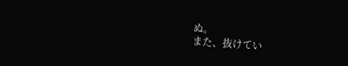ぬ。
また、抜けてい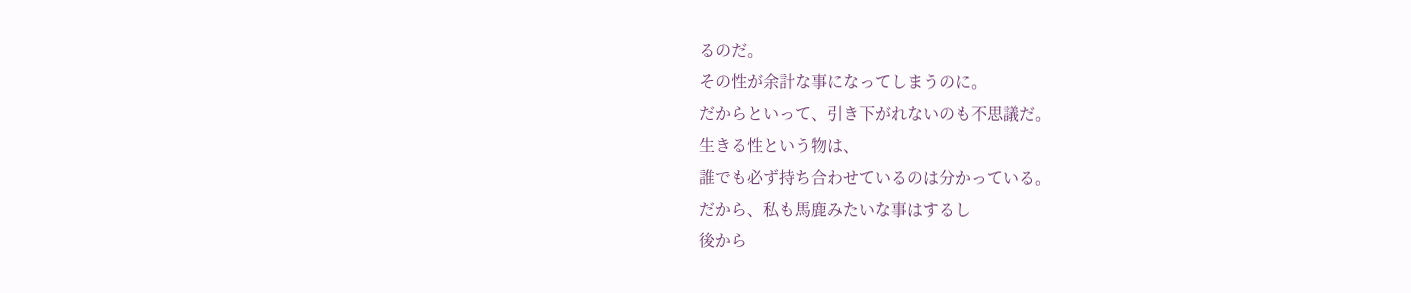るのだ。
その性が余計な事になってしまうのに。
だからといって、引き下がれないのも不思議だ。
生きる性という物は、
誰でも必ず持ち合わせているのは分かっている。
だから、私も馬鹿みたいな事はするし
後から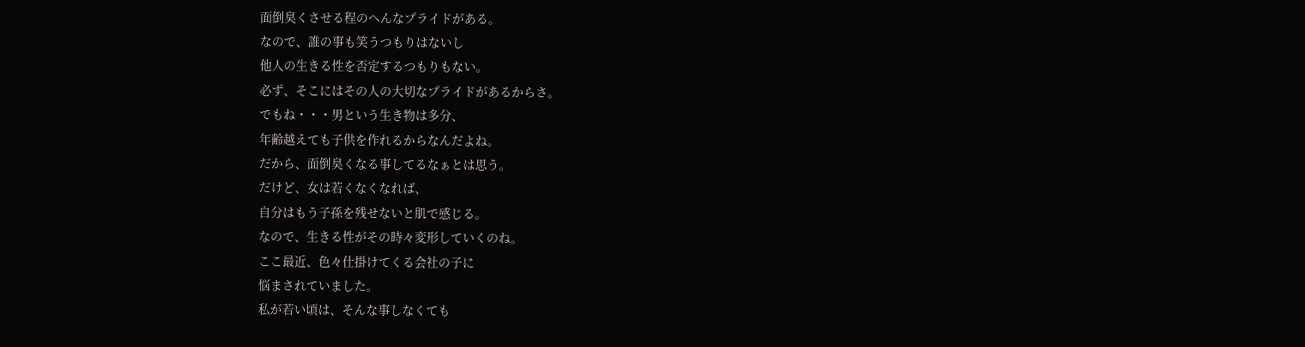面倒臭くさせる程のへんなプライドがある。
なので、誰の事も笑うつもりはないし
他人の生きる性を否定するつもりもない。
必ず、そこにはその人の大切なプライドがあるからさ。
でもね・・・男という生き物は多分、
年齢越えても子供を作れるからなんだよね。
だから、面倒臭くなる事してるなぁとは思う。
だけど、女は若くなくなれば、
自分はもう子孫を残せないと肌で感じる。
なので、生きる性がその時々変形していくのね。
ここ最近、色々仕掛けてくる会社の子に
悩まされていました。
私が若い頃は、そんな事しなくても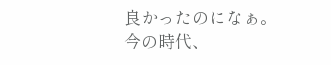良かったのになぁ。
今の時代、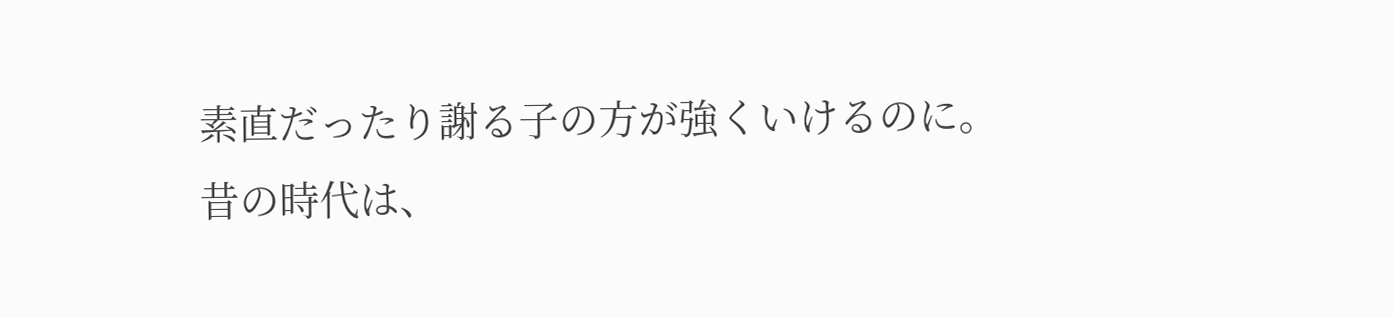素直だったり謝る子の方が強くいけるのに。
昔の時代は、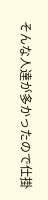そんな人達が多かったので仕掛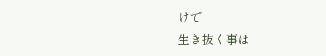けで
生き抜く事は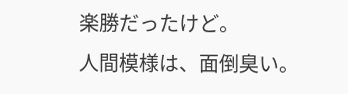楽勝だったけど。
人間模様は、面倒臭い。